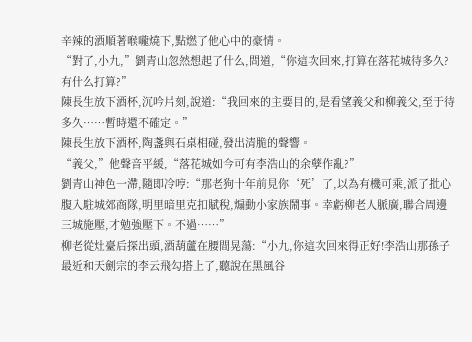辛辣的酒順著喉嚨燒下,點燃了他心中的豪情。
“對了,小九,”劉青山忽然想起了什么,問道,“你這次回來,打算在落花城待多久?有什么打算?”
陳長生放下酒杯,沉吟片刻,說道:“我回來的主要目的,是看望義父和柳義父,至于待多久……暫時還不確定。”
陳長生放下酒杯,陶盞與石桌相碰,發出清脆的聲響。
“義父,”他聲音平緩,“落花城如今可有李浩山的余孽作亂?”
劉青山神色一滯,隨即冷哼:“那老狗十年前見你‘死’了,以為有機可乘,派了批心腹入駐城郊商隊,明里暗里克扣賦稅,煽動小家族鬧事。幸虧柳老人脈廣,聯合周邊三城施壓,才勉強壓下。不過……”
柳老從灶臺后探出頭,酒葫蘆在腰間晃蕩:“小九,你這次回來得正好!李浩山那孫子最近和天劍宗的李云飛勾搭上了,聽說在黑風谷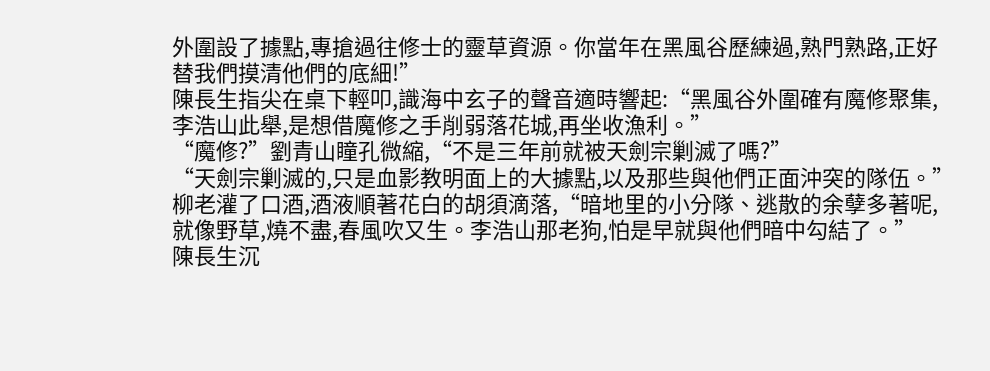外圍設了據點,專搶過往修士的靈草資源。你當年在黑風谷歷練過,熟門熟路,正好替我們摸清他們的底細!”
陳長生指尖在桌下輕叩,識海中玄子的聲音適時響起:“黑風谷外圍確有魔修聚集,李浩山此舉,是想借魔修之手削弱落花城,再坐收漁利。”
“魔修?”劉青山瞳孔微縮,“不是三年前就被天劍宗剿滅了嗎?”
“天劍宗剿滅的,只是血影教明面上的大據點,以及那些與他們正面沖突的隊伍。”柳老灌了口酒,酒液順著花白的胡須滴落,“暗地里的小分隊、逃散的余孽多著呢,就像野草,燒不盡,春風吹又生。李浩山那老狗,怕是早就與他們暗中勾結了。”
陳長生沉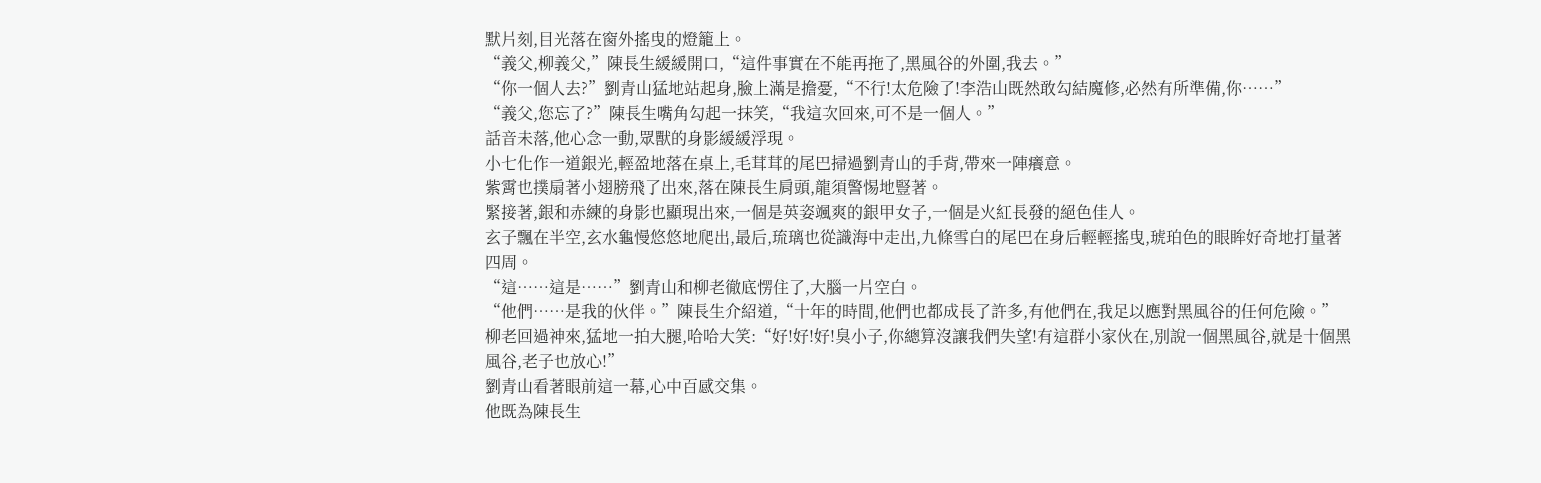默片刻,目光落在窗外搖曳的燈籠上。
“義父,柳義父,”陳長生緩緩開口,“這件事實在不能再拖了,黑風谷的外圍,我去。”
“你一個人去?”劉青山猛地站起身,臉上滿是擔憂,“不行!太危險了!李浩山既然敢勾結魔修,必然有所準備,你……”
“義父,您忘了?”陳長生嘴角勾起一抹笑,“我這次回來,可不是一個人。”
話音未落,他心念一動,眾獸的身影緩緩浮現。
小七化作一道銀光,輕盈地落在桌上,毛茸茸的尾巴掃過劉青山的手背,帶來一陣癢意。
紫霄也撲扇著小翅膀飛了出來,落在陳長生肩頭,龍須警惕地豎著。
緊接著,銀和赤練的身影也顯現出來,一個是英姿颯爽的銀甲女子,一個是火紅長發的絕色佳人。
玄子飄在半空,玄水龜慢悠悠地爬出,最后,琉璃也從識海中走出,九條雪白的尾巴在身后輕輕搖曳,琥珀色的眼眸好奇地打量著四周。
“這……這是……”劉青山和柳老徹底愣住了,大腦一片空白。
“他們……是我的伙伴。”陳長生介紹道,“十年的時間,他們也都成長了許多,有他們在,我足以應對黑風谷的任何危險。”
柳老回過神來,猛地一拍大腿,哈哈大笑:“好!好!好!臭小子,你總算沒讓我們失望!有這群小家伙在,別說一個黑風谷,就是十個黑風谷,老子也放心!”
劉青山看著眼前這一幕,心中百感交集。
他既為陳長生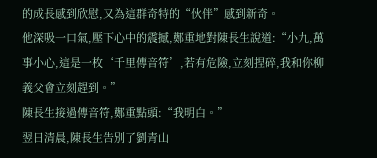的成長感到欣慰,又為這群奇特的“伙伴”感到新奇。
他深吸一口氣,壓下心中的震撼,鄭重地對陳長生說道:“小九,萬事小心,這是一枚‘千里傳音符’,若有危險,立刻捏碎,我和你柳義父會立刻趕到。”
陳長生接過傳音符,鄭重點頭:“我明白。”
翌日清晨,陳長生告別了劉青山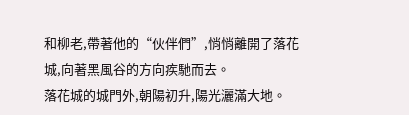和柳老,帶著他的“伙伴們”,悄悄離開了落花城,向著黑風谷的方向疾馳而去。
落花城的城門外,朝陽初升,陽光灑滿大地。